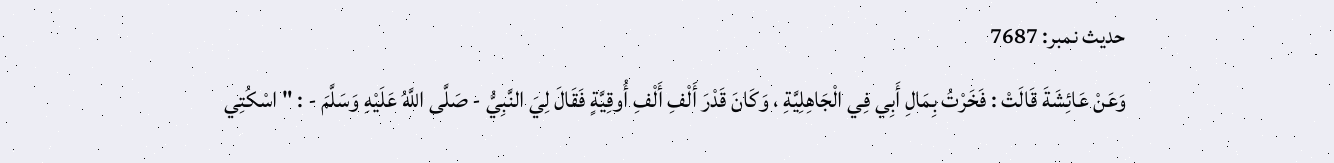حدیث نمبر: 7687
وَعَنْ عَائِشَةَ قَالَتْ : فَخَرْتُ بِمَالِ أَبِي فِي الْجَاهِلِيَّةِ ، وَكَانَ قَدْرَ أَلْفِ أَلْفِ أُوقِيَّةٍ فَقَالَ لِيَ النَّبِيُّ - صَلَّى اللَّهُ عَلَيْهِ وَسَلَّمَ - : " اسْكُتِي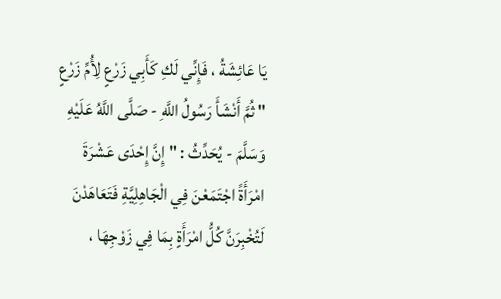يَا عَائِشَةُ ، فَإِنِّي لَكِ كَأَبِي زَرْعٍ لِأُمِّ زَرْعٍ " ثُمَّ أَنْشَأَ رَسُولُ اللَّهِ - صَلَّى اللَّهُ عَلَيْهِ وَسَلَّمَ - يُحَدِّثُ : " إِنَّ إِحْدَى عَشْرَةَ امْرَأَةً اجْتَمَعْنَ فِي الْجَاهِلِيَّةِ فَتَعَاهَدْنَ لَتُخْبِرَنَّ كُلُّ امْرَأَةٍ بِمَا فِي زَوْجِهَا ،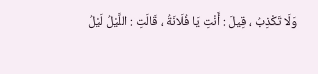وَلَا تَكْذِبُ ، قِيلَ : أَنْتِ يَا فُلَانَةُ ، قَالَتِ : اللَّيْلُ لَيْلُ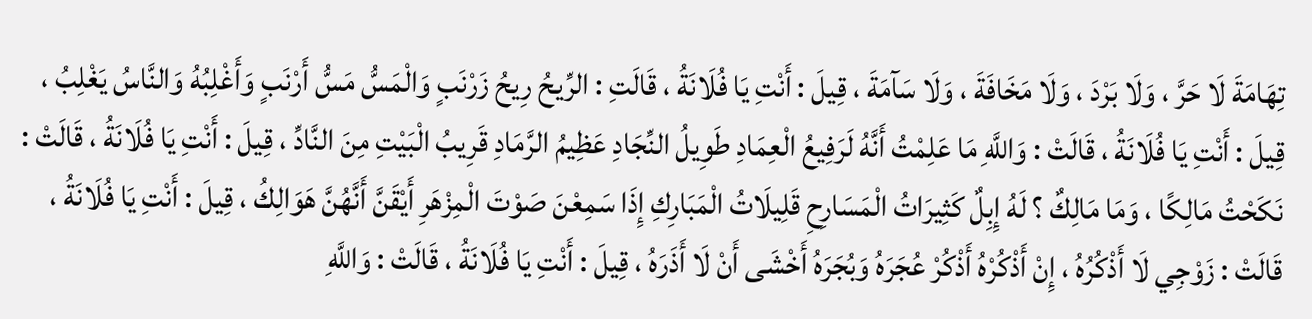تِهَامَةَ لَا حَرَّ ، وَلَا بَرْدَ ، وَلَا مَخَافَةَ ، وَلَا سَآمَةَ ، قِيلَ : أَنْتِ يَا فُلَانَةُ ، قَالَتِ : الرِّيحُ رِيحُ زَرْنَبٍ وَالْمَسُّ مَسُّ أَرْنَبٍ وَأَغْلِبُهُ وَالنَّاسُ يَغْلِبُ ، قِيلَ : أَنْتِ يَا فُلَانَةُ ، قَالَتْ : وَاللَّهِ مَا عَلِمْتُ أَنَّهُ لَرَفِيعُ الْعِمَادِ طَوِيلُ النِّجَادِ عَظِيمُ الرَّمَادِ قَرِيبُ الْبَيْتِ مِنَ النَّادِّ ، قِيلَ : أَنْتِ يَا فُلَانَةُ ، قَالَتْ : نَكَحْتُ مَالِكًا ، وَمَا مَالِكٌ ؟ لَهُ إِبِلٌ كَثِيرَاتُ الْمَسَارِحِ قَلِيلَاتُ الْمَبَارِكِ إِذَا سَمِعْنَ صَوْتَ الْمِزْهَرِ أَيْقَنَّ أَنَّهُنَّ هَوَالِكُ ، قِيلَ : أَنْتِ يَا فُلَانَةُ ، قَالَتْ : زَوْجِي لَا أَذْكُرُهُ ، إِنْ أَذْكُرْهُ أَذْكُرْ عُجَرَهُ وَبُجَرَهُ أَخْشَى أَنْ لَا أَذَرَهُ ، قِيلَ : أَنْتِ يَا فُلَانَةُ ، قَالَتْ : وَاللَّهِ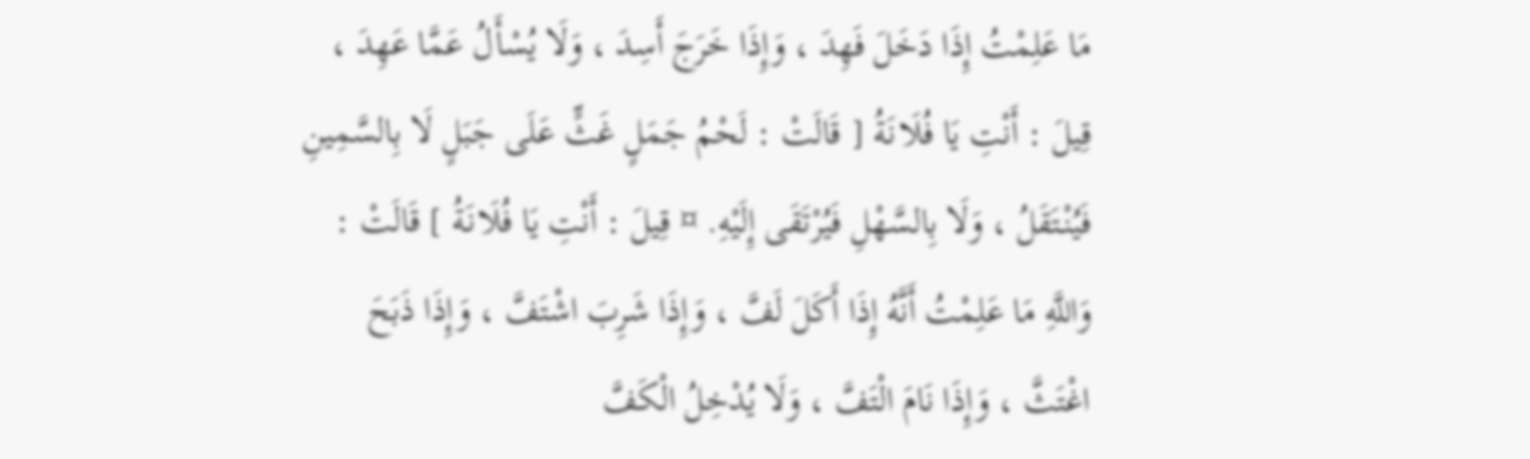مَا عَلِمْتُ إِذَا دَخَلَ فَهِدَ ، وَإِذَا خَرَجَ أَسِدَ ، وَلَا يُسْأَلُ عَمَّا عَهِدَ ، قِيلَ : أَنْتِ يَا فُلَانَةُ [ قَالَتْ : لَحْمُ جَمَلٍ غَثٍّ عَلَى جَبَلٍ لَا بِالسَّمِينِ فَيُنْتَقَلُ ، وَلَا بِالسَّهْلِ فَيُرْتَقَى إِلَيْهِ. ¤ قِيلَ : أَنْتِ يَا فُلَانَةُ ] قَالَتْ : وَاللَّهِ مَا عَلِمْتُ أَنَّهُ إِذَا أَكَلَ لَفَّ ، وَإِذَا شَرِبَ اشْتَفَّ ، وَإِذَا ذَبَحَ اغْتَثَّ ، وَإِذَا نَامَ الْتَفَّ ، وَلَا يُدْخِلُ الْكَفَّ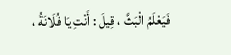فَيَعْلَمُ الْبَثَّ ، قِيلَ : أَنْتِ يَا فُلَانَةُ ،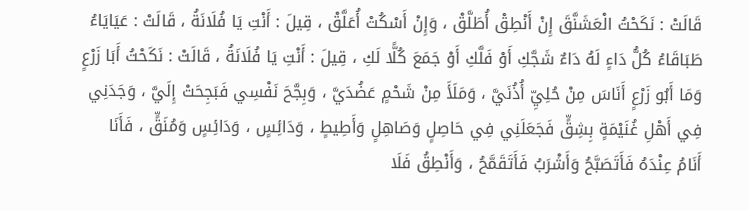قَالَتْ : نَكَحْتُ الْعَشَنَّقَ إِنْ أَنْطِقْ أُطَلَّقْ ، وَإِنْ أَسْكُتْ أُعَلَّقْ ، قِيلَ : أَنْتِ يَا فُلَانَةُ ، قَالَتْ : عَيَايَاءُ طَبَاقَاءُ كُلُّ دَاءٍ لَهُ دَاءٌ شَجَّكِ أَوْ فَلَّكِ أَوْ جَمَعَ كُلًّا لَكِ ، قِيلَ : أَنْتِ يَا فُلَانَةُ ، قَالَتْ : نَكَحْتُ أَبَا زَرْعٍ وَمَا أَبُو زَرْعٍ أَنَاسَ مِنْ حُلِيِّ أُذُنَيَّ ، وَمَلَأَ مِنْ شَحْمٍ عَضُدَيَّ ، وَبِجَّحَ نَفْسِي فَبَجِحَتْ إِلَيَّ ، وَجَدَنِي فِي أَهْلِ غُنَيْمَةٍ بِشِقٍّ فَجَعَلَنِي فِي حَاصِلٍ وَصَاهِلٍ وَأَطِيطٍ ، وَدَائِسٍ ، وَدَائِسٍ وَمُنَقٍّ ، فَأَنَا أَنَامُ عِنْدَهُ فَأَتَصَبَّحُ وَأَشْرَبُ فَأَتَقَمَّحُ ، وَأَنْطِقُ فَلَا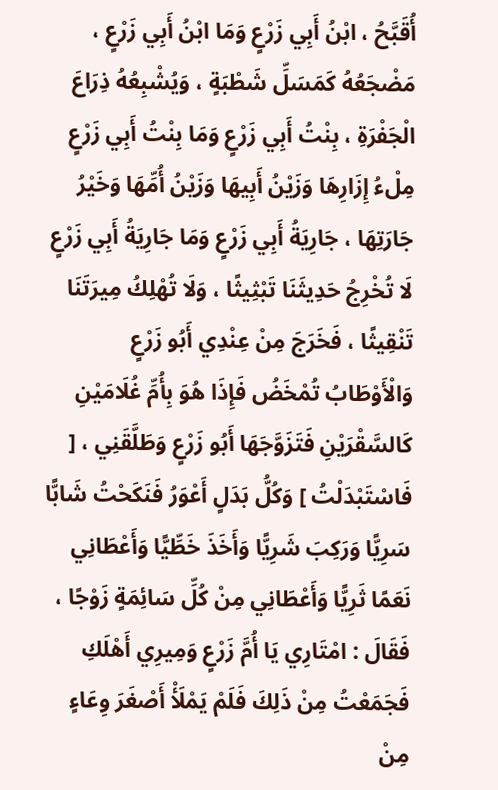أُقَبَّحُ ، ابْنُ أَبِي زَرْعٍ وَمَا ابْنُ أَبِي زَرْعٍ ، مَضْجَعُهُ كَمَسَلِّ شَطْبَةٍ ، وَيُشْبِعُهُ ذِرَاعَ الْجَفْرَةِ ، بِنْتُ أَبِي زَرْعٍ وَمَا بِنْتُ أَبِي زَرْعٍ مِلْءُ إِزَارِهَا وَزَيْنُ أَبِيهَا وَزَيْنُ أُمِّهَا وَخَيْرُ جَارَتِهَا ، جَارِيَةُ أَبِي زَرْعٍ وَمَا جَارِيَةُ أَبِي زَرْعٍ لَا تُخْرِجُ حَدِيثَنَا تَبْثِيثًا ، وَلَا تُهْلِكُ مِيرَتَنَا تَنْقِيثًا ، فَخَرَجَ مِنْ عِنْدِي أَبُو زَرْعٍ وَالْأَوْطَابُ تُمْخَضُ فَإِذَا هُوَ بِأُمِّ غُلَامَيْنِ كَالسَّقْرَيْنِ فَتَزَوَّجَهَا أَبُو زَرْعٍ وَطَلَّقَنِي ، [ فَاسْتَبْدَلْتُ ] وَكُلُّ بَدَلٍ أَعْوَرُ فَنَكَحْتُ شَابًّا سَرِيًّا وَرَكِبَ شَرِيًّا وَأَخَذَ خَطِّيًّا وَأَعْطَانِي نَعَمًا ثَرِيًّا وَأَعْطَانِي مِنْ كُلِّ سَائِمَةٍ زَوْجًا ، فَقَالَ : امْتَارِي يَا أُمَّ زَرْعٍ وَمِيرِي أَهْلَكِ فَجَمَعْتُ مِنْ ذَلِكَ فَلَمْ يَمْلَأْ أَصْغَرَ وِعَاءٍ مِنْ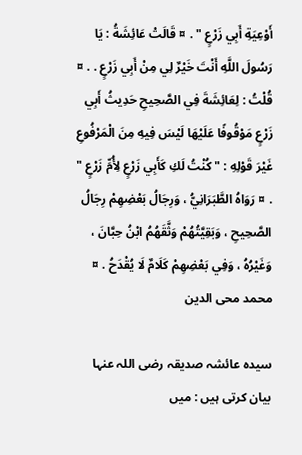أَوْعِيَةِ أَبِي زَرْعٍ " . ¤ قَالَتْ عَائِشَةُ : يَا رَسُولَ اللَّهِ أَنْتَ خَيْرٌ لِي مِنْ أَبِي زَرْعٍ . . ¤ قُلْتُ : لِعَائِشَةَ فِي الصَّحِيحِ حَدِيثُ أَبِي زَرْعٍ مَوْقُوفًا عَلَيْهَا لَيْسَ فِيهِ مِنَ الْمَرْفُوعِ غَيْرَ قَوْلِهِ : " كُنْتُ لَكِ كَأَبِي زَرْعٍ لِأُمِّ زَرْعٍ " . ¤ رَوَاهُ الطَّبَرَانِيُّ ، وَرِجَالُ بَعْضِهِمْ رِجَالُ الصَّحِيحِ ، وَبَقِيَّتُهُمْ وَثَّقَهُمُ ابْنُ حِبَّانَ ، وَغَيْرُهُ ، وَفِي بَعْضِهِمْ كَلَامٌ لَا يُقْدَحُ . ¤
محمد محی الدین

سیدہ عائشہ صدیقہ رضی اللہ عنہا بیان کرتی ہیں : میں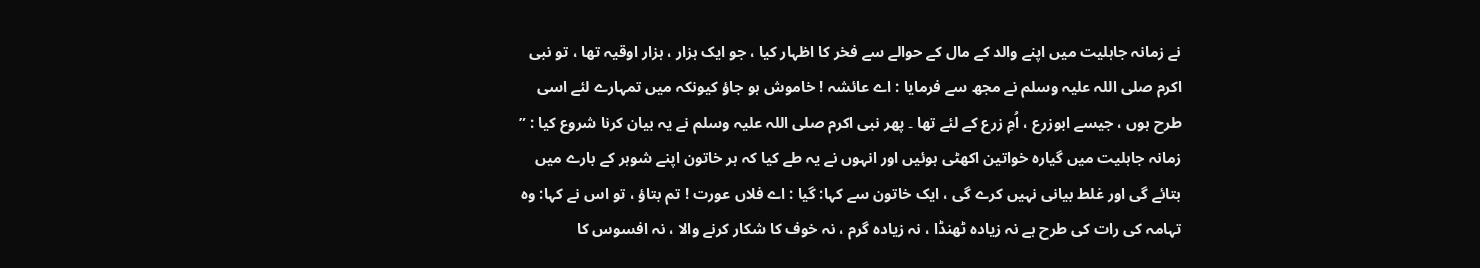نے زمانہ جاہلیت میں اپنے والد کے مال کے حوالے سے فخر کا اظہار کیا ، جو ایک ہزار ، ہزار اوقیہ تھا ، تو نبی اکرم صلی اللہ علیہ وسلم نے مجھ سے فرمایا : اے عائشہ ! خاموش ہو جاؤ کیونکہ میں تمہارے لئے اسی طرح ہوں ، جیسے ابوزرع ، اُمِ زرع کے لئے تھا ۔ پھر نبی اکرم صلی اللہ علیہ وسلم نے یہ بیان کرنا شروع کیا : ” زمانہ جاہلیت میں گیارہ خواتین اکھٹی ہوئیں اور انہوں نے یہ طے کیا کہ ہر خاتون اپنے شوہر کے بارے میں بتائے گی اور غلط بیانی نہیں کرے گی ، ایک خاتون سے کہا: گیا : اے فلاں عورت ! تم بتاؤ ، تو اس نے کہا: وہ تہامہ کی رات کی طرح ہے نہ زیادہ ٹھنڈا ، نہ زیادہ گرم ، نہ خوف کا شکار کرنے والا ، نہ افسوس کا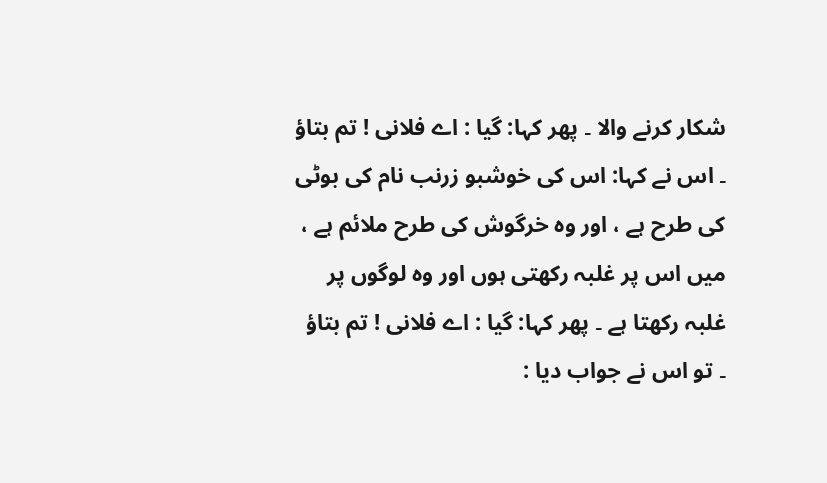شکار کرنے والا ۔ پھر کہا: گیا : اے فلانی ! تم بتاؤ ۔ اس نے کہا: اس کی خوشبو زرنب نام کی بوٹی کی طرح ہے ، اور وہ خرگوش کی طرح ملائم ہے ، میں اس پر غلبہ رکھتی ہوں اور وہ لوگوں پر غلبہ رکھتا ہے ۔ پھر کہا: گیا : اے فلانی ! تم بتاؤ ۔ تو اس نے جواب دیا :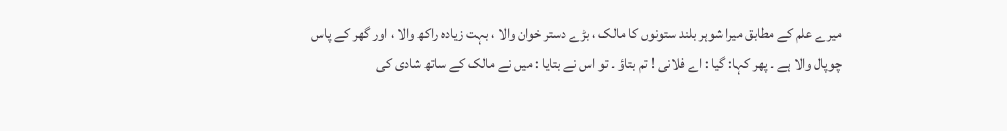میرے علم کے مطابق میرا شوہر بلند ستونوں کا مالک ، بڑے دستر خوان والا ، بہت زیادہ راکھ والا ، اور گھر کے پاس چوپال والا ہے ۔ پھر کہا: گیا : اے فلانی ! تم بتاؤ ۔ تو اس نے بتایا : میں نے مالک کے ساتھ شادی کی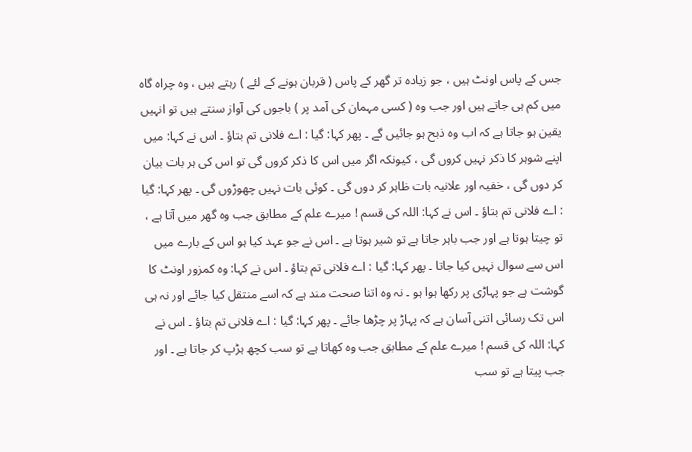جس کے پاس اونٹ ہیں ، جو زیادہ تر گھر کے پاس ( قربان ہونے کے لئے ) رہتے ہیں ، وہ چراہ گاہ میں کم ہی جاتے ہیں اور جب وہ ( کسی مہمان کی آمد پر ) باجوں کی آواز سنتے ہیں تو انہیں یقین ہو جاتا ہے کہ اب وہ ذبح ہو جائیں گے ۔ پھر کہا: گیا : اے فلانی تم بتاؤ ۔ اس نے کہا: میں اپنے شوہر کا ذکر نہیں کروں گی ، کیونکہ اگر میں اس کا ذکر کروں گی تو اس کی ہر بات بیان کر دوں گی ، خفیہ اور علانیہ بات ظاہر کر دوں گی ۔ کوئی بات نہیں چھوڑوں گی ۔ پھر کہا: گیا : اے فلانی تم بتاؤ ۔ اس نے کہا: اللہ کی قسم ! میرے علم کے مطابق جب وہ گھر میں آتا ہے ، تو چیتا ہوتا ہے اور جب باہر جاتا ہے تو شیر ہوتا ہے ۔ اس نے جو عہد کیا ہو اس کے بارے میں اس سے سوال نہیں کیا جاتا ۔ پھر کہا: گیا : اے فلانی تم بتاؤ ۔ اس نے کہا: وہ کمزور اونٹ کا گوشت ہے جو پہاڑی پر رکھا ہوا ہو ۔ نہ وہ اتنا صحت مند ہے کہ اسے منتقل کیا جائے اور نہ ہی اس تک رسائی اتنی آسان ہے کہ پہاڑ پر چڑھا جائے ۔ پھر کہا: گیا : اے فلانی تم بتاؤ ۔ اس نے کہا: اللہ کی قسم ! میرے علم کے مطابق جب وہ کھاتا ہے تو سب کچھ ہڑپ کر جاتا ہے ۔ اور جب پیتا ہے تو سب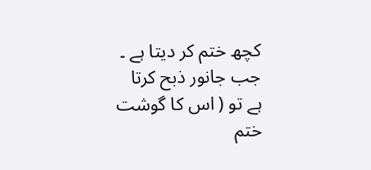کچھ ختم کر دیتا ہے ۔ جب جانور ذبح کرتا ہے تو ( اس کا گوشت ختم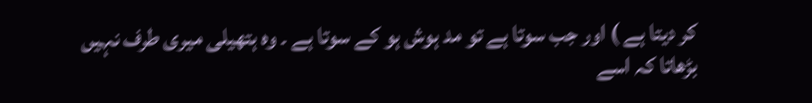کر دیتا ہے ) اور جب سوتا ہے تو مد ہوش ہو کے سوتا ہے ۔ وہ ہتھیلی میری طرف نہیں بڑھاتا کہ اسے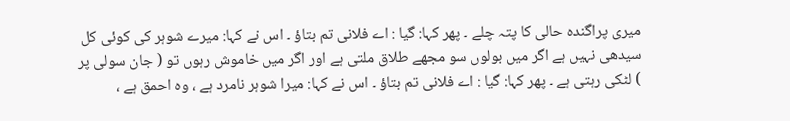میری پراگندہ حالی کا پتہ چلے ۔ پھر کہا: گیا : اے فلانی تم بتاؤ ۔ اس نے کہا: میرے شوہر کی کوئی کل سیدھی نہیں ہے اگر میں بولوں سو مجھے طلاق ملتی ہے اور اگر میں خاموش رہوں تو ( جان سولی پر ) لٹکی رہتی ہے ۔ پھر کہا: گیا : اے فلانی تم بتاؤ ۔ اس نے کہا: میرا شوہر نامرد ہے ، وہ احمق ہے ،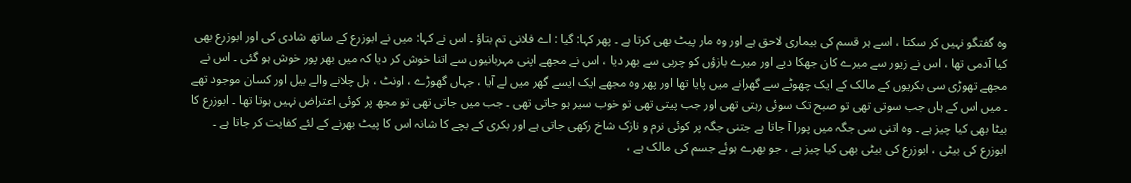وہ گفتگو نہیں کر سکتا ، اسے ہر قسم کی بیماری لاحق ہے اور وہ مار پیٹ بھی کرتا ہے ۔ پھر کہا: گیا : اے فلانی تم بتاؤ ۔ اس نے کہا: میں نے ابوزرع کے ساتھ شادی کی اور ابوزرع بھی کیا آدمی تھا ، اس نے زیور سے میرے کان جھکا دیے اور میرے بازؤں کو چربی سے بھر دیا ، اس نے مجھے اپنی مہربانیوں سے اتنا خوش کر دیا کہ میں بھر پور خوش ہو گئی ۔ اس نے مجھے تھوڑی سی بکریوں کے مالک کے ایک چھوٹے سے گھرانے میں پایا تھا اور پھر وہ مجھے ایک ایسے گھر میں لے آیا ، جہاں گھوڑے ، اونٹ ، ہل چلانے والے بیل اور کسان موجود تھے ۔ میں اس کے ہاں جب سوتی تھی تو صبح تک سوئی رہتی تھی اور جب پیتی تھی تو خوب سیر ہو جاتی تھی ۔ جب میں جاتی تھی تو مجھ پر کوئی اعتراض نہیں ہوتا تھا ۔ ابوزرع کا بیٹا بھی کیا چیز ہے ۔ وہ اتنی سی جگہ میں پورا آ جاتا ہے جتنی جگہ پر کوئی نرم و نازک شاخ رکھی جاتی ہے اور بکری کے بچے کا شانہ اس کا پیٹ بھرنے کے لئے کفایت کر جاتا ہے ۔ ابوزرع کی بیٹی ، ابوزرع کی بیٹی بھی کیا چیز ہے ، جو بھرے ہوئے جسم کی مالک ہے ،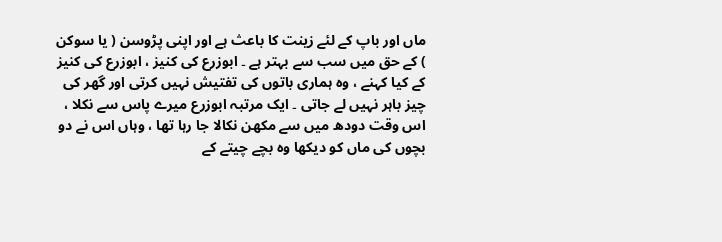ماں اور باپ کے لئے زینت کا باعث ہے اور اپنی پڑوسن ( یا سوکن ) کے حق میں سب سے بہتر ہے ۔ ابوزرع کی کنیز ، ابوزرع کی کنیز کے کیا کہنے ، وہ ہماری باتوں کی تفتیش نہیں کرتی اور گھر کی چیز باہر نہیں لے جاتی ۔ ایک مرتبہ ابوزرع میرے پاس سے نکلا ، اس وقت دودھ میں سے مکھن نکالا جا رہا تھا ، وہاں اس نے دو بچوں کی ماں کو دیکھا وہ بچے چیتے کے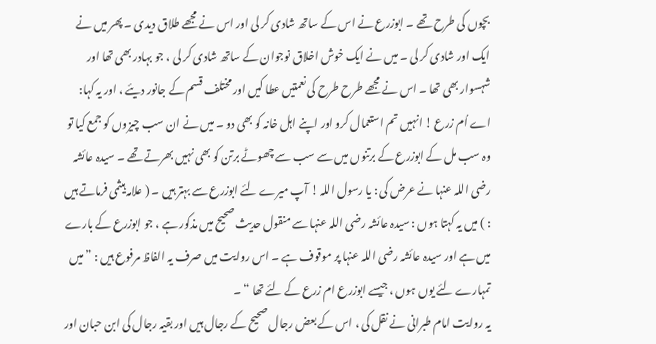بچوں کی طرح تھے ۔ ابوزرع نے اس کے ساتھ شادی کر لی اور اس نے مجھے طلاق دیدی ۔ پھر میں نے ایک اور شادی کر لی ۔ میں نے ایک خوش اخلاق نوجوان کے ساتھ شادی کر لی ، جو بہادر بھی تھا اور شہسوار بھی تھا ۔ اس نے مجھے طرح طرح کی نعمتیں عطا کیں اور مختلف قسم کے جانور دیئے ، اور یہ کہا: اے اُم زرع ! انہیں تم استعمال کرو اور اپنے اہل خانہ کو بھی دو ۔ میں نے ان سب چیزوں کو جمع کیا تو وہ سب مل کے ابوزرع کے برتنوں میں سے سب سے چھوٹے برتن کو بھی نہیں بھرتے تھے ۔ سیدہ عائشہ رضی اللہ عنہا نے عرض کی : یا رسول اللہ ! آپ میرے لئے ابوزرع سے بہتر ہیں ۔ ( علامہ ہیثمی فرماتے ہیں : ) میں یہ کہتا ہوں : سیدہ عائشہ رضی اللہ عنہا سے منقول حدیث صحیح میں مذکور ہے ، جو ابوزرع کے بارے میں ہے اور سیدہ عائشہ رضی اللہ عنہا پر موقوف ہے ۔ اس روایت میں صرف یہ الفاظ مرفوع ہیں : ” میں تمہارے لئے یوں ہوں ، جیسے ابوزرع ام زرع کے لئے تھا “ ۔
یہ روایت امام طبرانی نے نقل کی ، اس کے بعض رجال صحیح کے رجال ہیں اور بقیہ رجال کی ابن حبان اور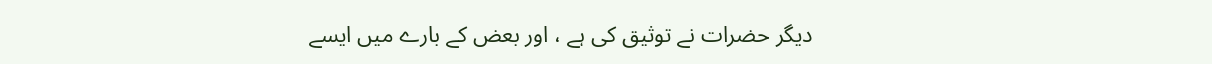دیگر حضرات نے توثیق کی ہے ، اور بعض کے بارے میں ایسے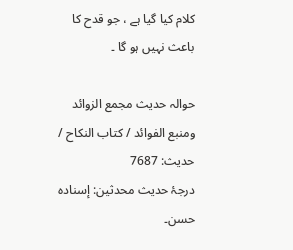کلام کیا گیا ہے ، جو قدح کا باعث نہیں ہو گا ۔

حوالہ حدیث مجمع الزوائد ومنبع الفوائد / كتاب النكاح / حدیث: 7687
درجۂ حدیث محدثین: إسنادہ حسن۔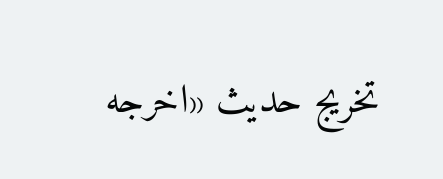تخریج حدیث «اخرجه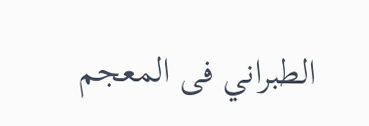الطبراني فى المعجم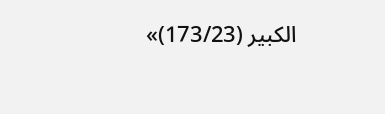الكبير (173/23)»